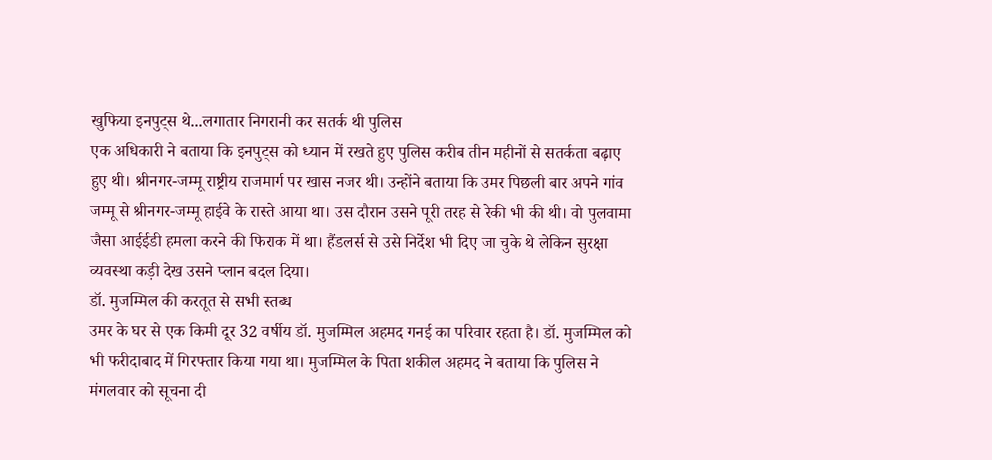खुफिया इनपुट्स थे...लगातार निगरानी कर सतर्क थी पुलिस
एक अधिकारी ने बताया कि इनपुट्स को ध्यान में रखते हुए पुलिस करीब तीन महीनों से सतर्कता बढ़ाए हुए थी। श्रीनगर-जम्मू राष्ट्रीय राजमार्ग पर खास नजर थी। उन्होंने बताया कि उमर पिछली बार अपने गांव जम्मू से श्रीनगर-जम्मू हाईवे के रास्ते आया था। उस दौरान उसने पूरी तरह से रेकी भी की थी। वो पुलवामा जैसा आईईडी हमला करने की फिराक में था। हैंडलर्स से उसे निर्देश भी दिए जा चुके थे लेकिन सुरक्षा व्यवस्था कड़ी देख उसने प्लान बदल दिया।
डॉ. मुजम्मिल की करतूत से सभी स्तब्ध
उमर के घर से एक किमी दूर 32 वर्षीय डॉ. मुजम्मिल अहमद गनई का परिवार रहता है। डॉ. मुजम्मिल को भी फरीदाबाद में गिरफ्तार किया गया था। मुजम्मिल के पिता शकील अहमद ने बताया कि पुलिस ने मंगलवार को सूचना दी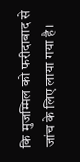कि मुजम्मिल को फरीदाबाद से जांच के लिए लाया गया है।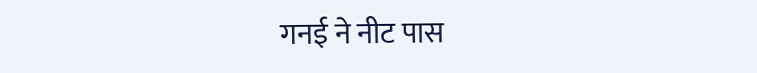गनई ने नीट पास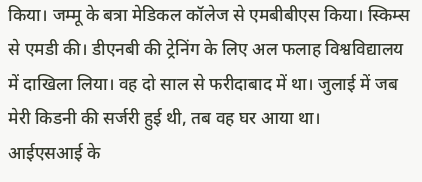किया। जम्मू के बत्रा मेडिकल कॉलेज से एमबीबीएस किया। स्किम्स से एमडी की। डीएनबी की ट्रेनिंग के लिए अल फलाह विश्वविद्यालय में दाखिला लिया। वह दो साल से फरीदाबाद में था। जुलाई में जब मेरी किडनी की सर्जरी हुई थी, तब वह घर आया था।
आईएसआई के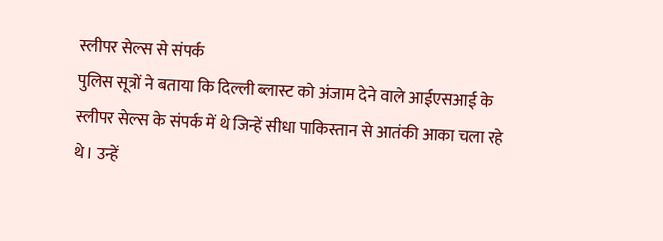स्लीपर सेल्स से संपर्क
पुलिस सूत्रों ने बताया कि दिल्ली ब्लास्ट को अंजाम देने वाले आईएसआई के स्लीपर सेल्स के संपर्क में थे जिन्हें सीधा पाकिस्तान से आतंकी आका चला रहे थे। उन्हें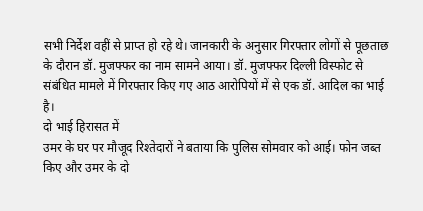सभी निर्देश वहीं से प्राप्त हो रहे थे। जानकारी के अनुसार गिरफ्तार लोगों से पूछताछ के दौरान डॉ. मुजफ्फर का नाम सामने आया। डॉ. मुजफ्फर दिल्ली विस्फोट से संबंधित मामले में गिरफ्तार किए गए आठ आरोपियों में से एक डॉ. आदिल का भाई है।
दो भाई हिरासत में
उमर के घर पर मौजूद रिश्तेदारों ने बताया कि पुलिस सोमवार को आई। फोन जब्त किए और उमर के दो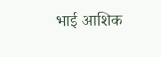भाई आशिक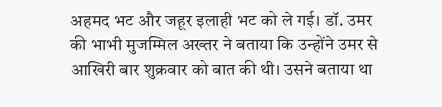अहमद भट और जहूर इलाही भट को ले गई। डॉ. उमर की भाभी मुजम्मिल अख्तर ने बताया कि उन्होंने उमर से आखिरी बार शुक्रवार को बात की थी। उसने बताया था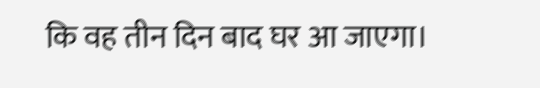कि वह तीन दिन बाद घर आ जाएगा।